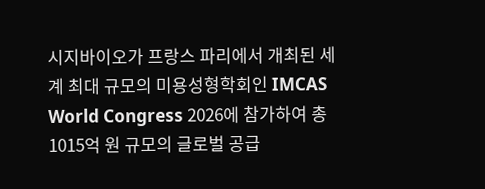시지바이오가 프랑스 파리에서 개최된 세계 최대 규모의 미용성형학회인 IMCAS World Congress 2026에 참가하여 총 1015억 원 규모의 글로벌 공급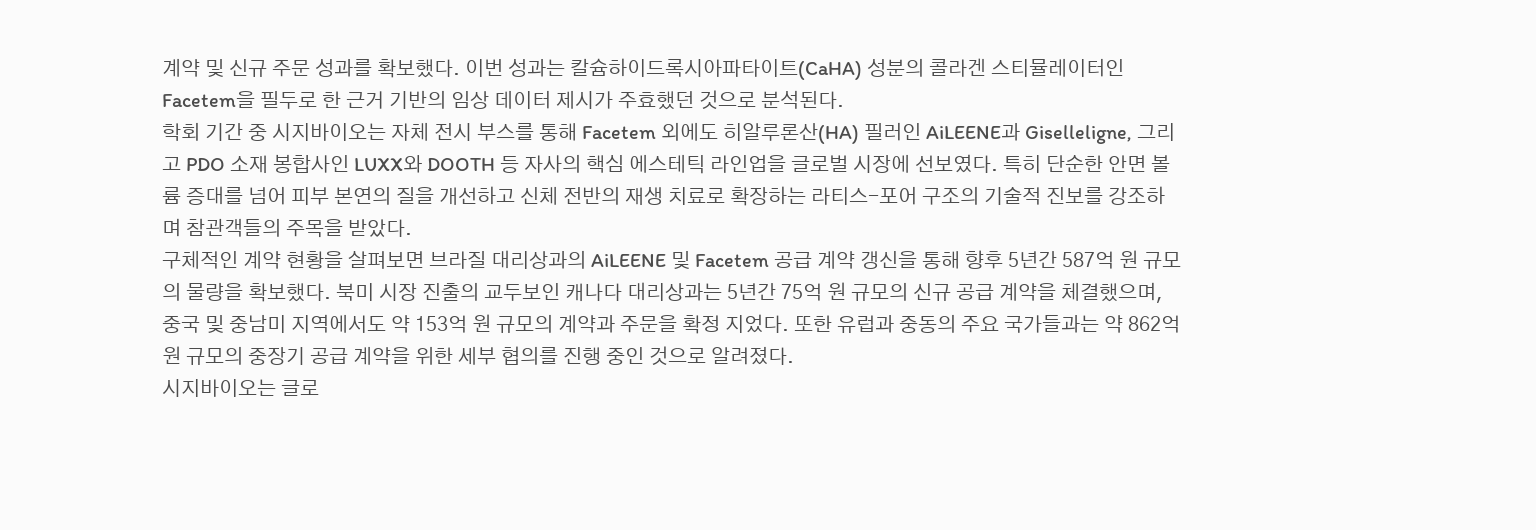계약 및 신규 주문 성과를 확보했다. 이번 성과는 칼슘하이드록시아파타이트(CaHA) 성분의 콜라겐 스티뮬레이터인 Facetem을 필두로 한 근거 기반의 임상 데이터 제시가 주효했던 것으로 분석된다.
학회 기간 중 시지바이오는 자체 전시 부스를 통해 Facetem 외에도 히알루론산(HA) 필러인 AiLEENE과 Giselleligne, 그리고 PDO 소재 봉합사인 LUXX와 DOOTH 등 자사의 핵심 에스테틱 라인업을 글로벌 시장에 선보였다. 특히 단순한 안면 볼륨 증대를 넘어 피부 본연의 질을 개선하고 신체 전반의 재생 치료로 확장하는 라티스-포어 구조의 기술적 진보를 강조하며 참관객들의 주목을 받았다.
구체적인 계약 현황을 살펴보면 브라질 대리상과의 AiLEENE 및 Facetem 공급 계약 갱신을 통해 향후 5년간 587억 원 규모의 물량을 확보했다. 북미 시장 진출의 교두보인 캐나다 대리상과는 5년간 75억 원 규모의 신규 공급 계약을 체결했으며, 중국 및 중남미 지역에서도 약 153억 원 규모의 계약과 주문을 확정 지었다. 또한 유럽과 중동의 주요 국가들과는 약 862억 원 규모의 중장기 공급 계약을 위한 세부 협의를 진행 중인 것으로 알려졌다.
시지바이오는 글로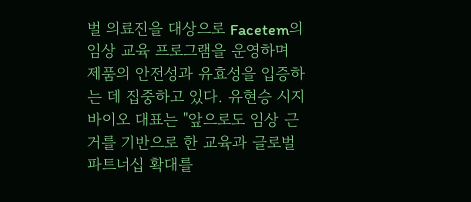벌 의료진을 대상으로 Facetem의 임상 교육 프로그램을 운영하며 제품의 안전성과 유효성을 입증하는 데 집중하고 있다. 유현승 시지바이오 대표는 "앞으로도 임상 근거를 기반으로 한 교육과 글로벌 파트너십 확대를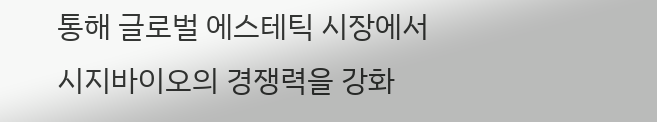통해 글로벌 에스테틱 시장에서 시지바이오의 경쟁력을 강화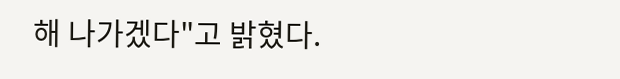해 나가겠다"고 밝혔다.